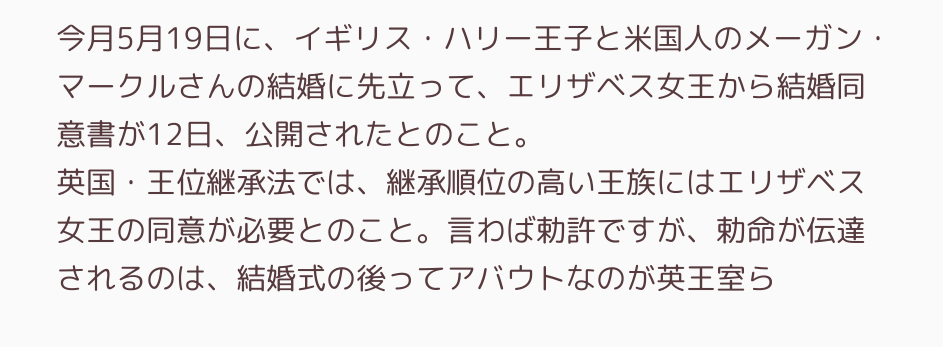今月5月19日に、イギリス・ハリー王子と米国人のメーガン・マークルさんの結婚に先立って、エリザベス女王から結婚同意書が12日、公開されたとのこと。
英国・王位継承法では、継承順位の高い王族にはエリザベス女王の同意が必要とのこと。言わば勅許ですが、勅命が伝達されるのは、結婚式の後ってアバウトなのが英王室ら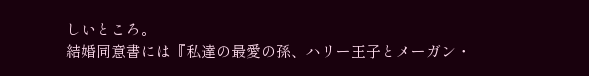しいところ。
結婚同意書には『私達の最愛の孫、ハリー王子とメーガン・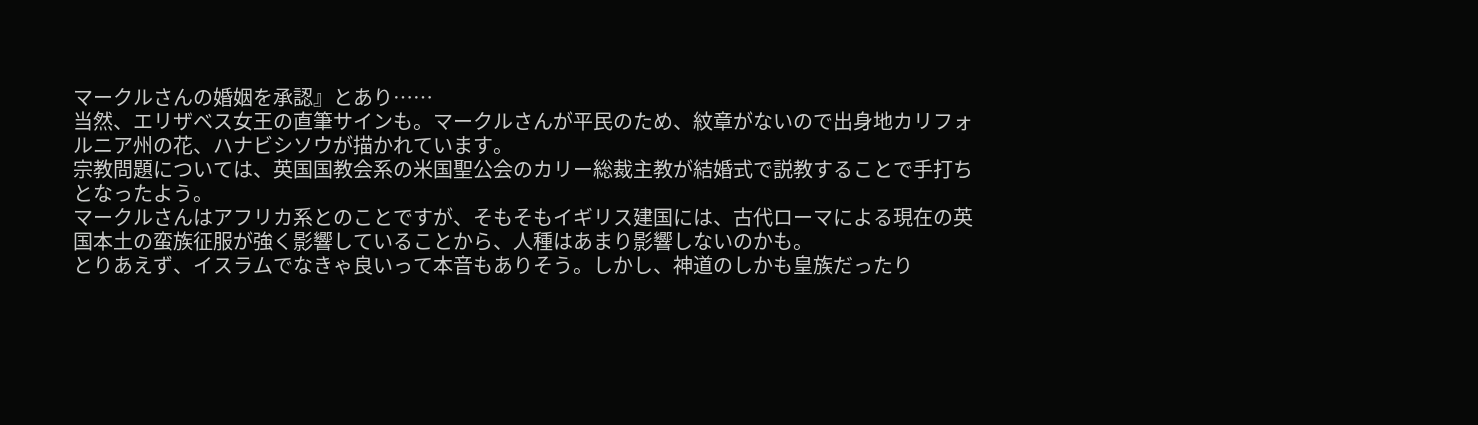マークルさんの婚姻を承認』とあり……
当然、エリザベス女王の直筆サインも。マークルさんが平民のため、紋章がないので出身地カリフォルニア州の花、ハナビシソウが描かれています。
宗教問題については、英国国教会系の米国聖公会のカリー総裁主教が結婚式で説教することで手打ちとなったよう。
マークルさんはアフリカ系とのことですが、そもそもイギリス建国には、古代ローマによる現在の英国本土の蛮族征服が強く影響していることから、人種はあまり影響しないのかも。
とりあえず、イスラムでなきゃ良いって本音もありそう。しかし、神道のしかも皇族だったり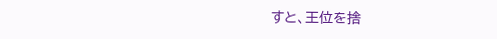すと、王位を捨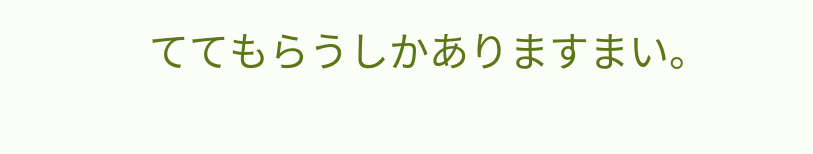ててもらうしかありますまい。